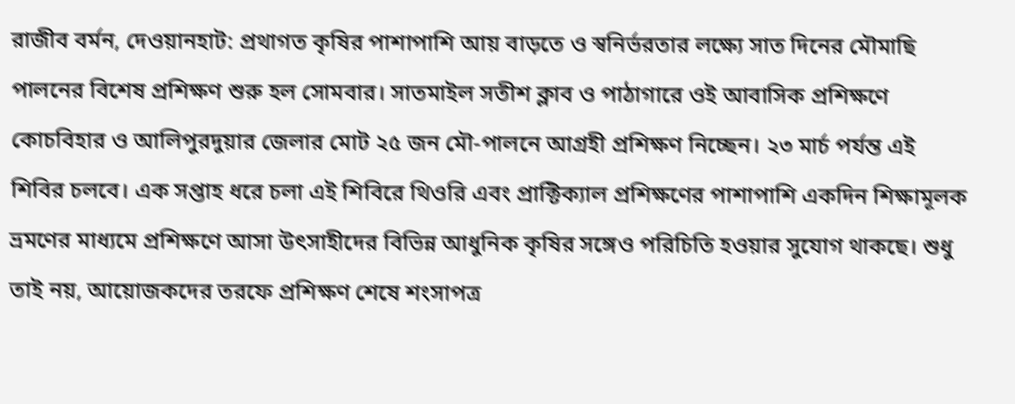রাজীব বর্মন, দেওয়ানহাট: প্রথাগত কৃষির পাশাপাশি আয় বাড়তে ও স্বনির্ভরতার লক্ষ্যে সাত দিনের মৌমাছি পালনের বিশেষ প্রশিক্ষণ শুরু হল সোমবার। সাতমাইল সতীশ ক্লাব ও পাঠাগারে ওই আবাসিক প্রশিক্ষণে কোচবিহার ও আলিপুরদুয়ার জেলার মোট ২৫ জন মৌ-পালনে আগ্রহী প্রশিক্ষণ নিচ্ছেন। ২৩ মার্চ পর্যন্ত এই শিবির চলবে। এক সপ্তাহ ধরে চলা এই শিবিরে থিওরি এবং প্রাক্টিক্যাল প্রশিক্ষণের পাশাপাশি একদিন শিক্ষামূলক ভ্রমণের মাধ্যমে প্রশিক্ষণে আসা উৎসাহীদের বিভিন্ন আধুনিক কৃষির সঙ্গেও পরিচিতি হওয়ার সুযোগ থাকছে। শুধু তাই নয়, আয়োজকদের তরফে প্রশিক্ষণ শেষে শংসাপত্র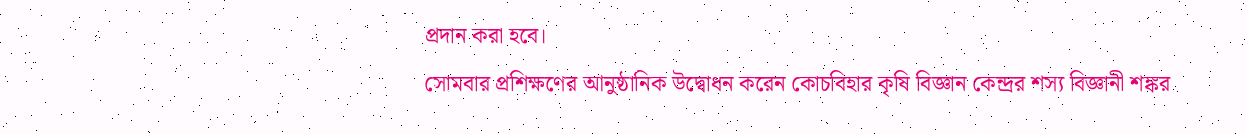প্রদান করা হবে।
সোমবার প্রশিক্ষণের আনুষ্ঠানিক উদ্বোধন করেন কোচবিহার কৃষি বিজ্ঞান কেন্দ্রর শস্য বিজ্ঞানী শঙ্কর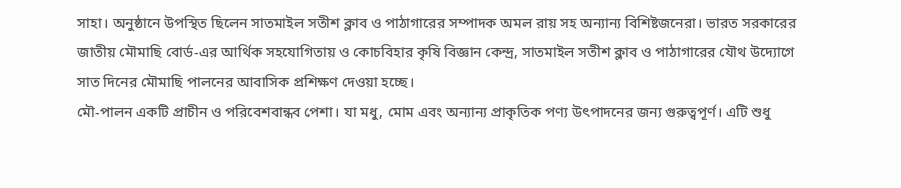সাহা। অনুষ্ঠানে উপস্থিত ছিলেন সাতমাইল সতীশ ক্লাব ও পাঠাগারের সম্পাদক অমল রায় সহ অন্যান্য বিশিষ্টজনেরা। ভারত সরকারের জাতীয় মৌমাছি বোর্ড-এর আর্থিক সহযোগিতায় ও কোচবিহার কৃষি বিজ্ঞান কেন্দ্র, সাতমাইল সতীশ ক্লাব ও পাঠাগারের যৌথ উদ্যোগে সাত দিনের মৌমাছি পালনের আবাসিক প্রশিক্ষণ দেওয়া হচ্ছে।
মৌ-পালন একটি প্রাচীন ও পরিবেশবান্ধব পেশা। যা মধু, মোম এবং অন্যান্য প্রাকৃতিক পণ্য উৎপাদনের জন্য গুরুত্বপূর্ণ। এটি শুধু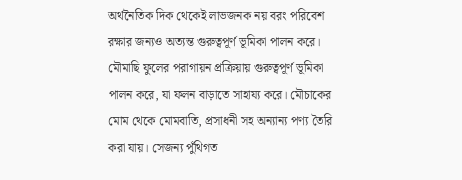অর্থনৈতিক দিক থেকেই লাভজনক নয় বরং পরিবেশ রক্ষার জন্যও অত্যন্ত গুরুত্বপূর্ণ ভূমিকা পালন করে। মৌমাছি ফুলের পরাগায়ন প্রক্রিয়ায় গুরুত্বপূর্ণ ভূমিকা পালন করে, যা ফলন বাড়াতে সাহায্য করে। মৌচাকের মোম থেকে মোমবাতি, প্রসাধনী সহ অন্যান্য পণ্য তৈরি করা যায়। সেজন্য পুঁথিগত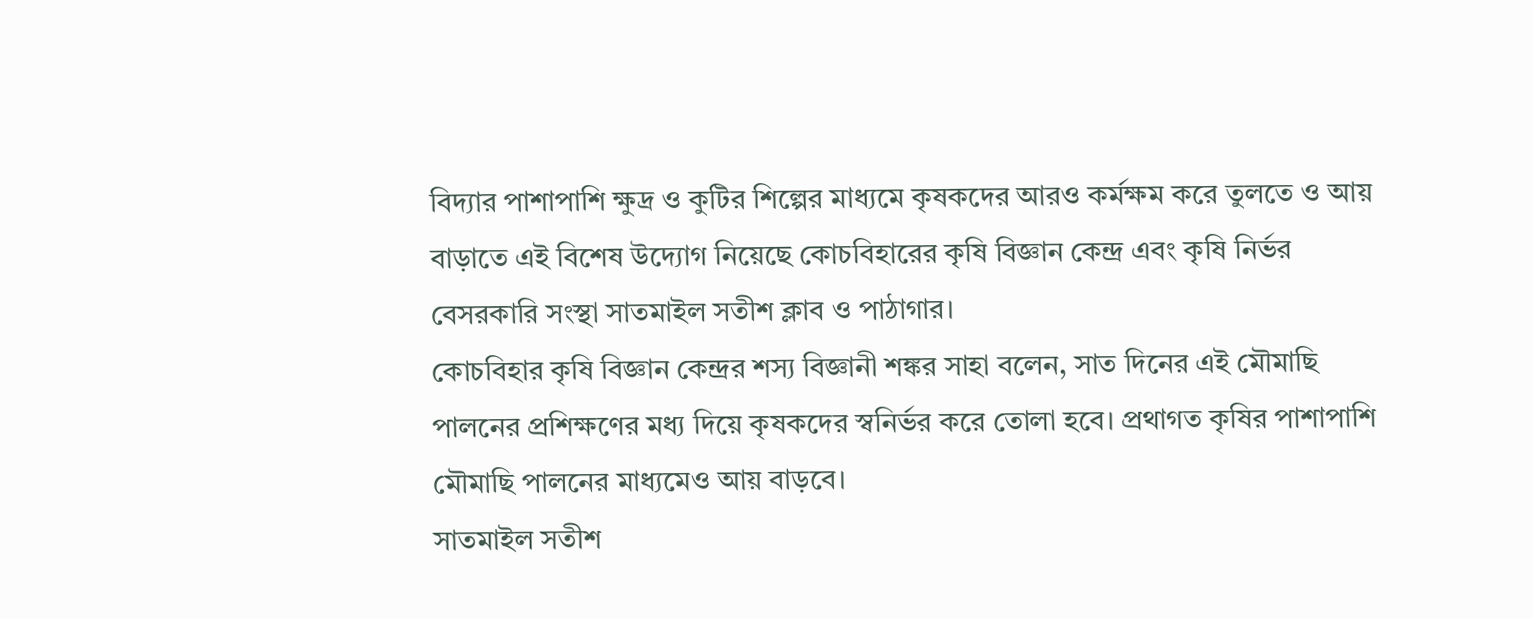বিদ্যার পাশাপাশি ক্ষুদ্র ও কুটির শিল্পের মাধ্যমে কৃষকদের আরও কর্মক্ষম করে তুলতে ও আয় বাড়াতে এই বিশেষ উদ্যোগ নিয়েছে কোচবিহারের কৃষি বিজ্ঞান কেন্দ্র এবং কৃষি নির্ভর বেসরকারি সংস্থা সাতমাইল সতীশ ক্লাব ও পাঠাগার।
কোচবিহার কৃষি বিজ্ঞান কেন্দ্রর শস্য বিজ্ঞানী শঙ্কর সাহা বলেন, সাত দিনের এই মৌমাছি পালনের প্রশিক্ষণের মধ্য দিয়ে কৃষকদের স্বনির্ভর করে তোলা হবে। প্রথাগত কৃষির পাশাপাশি মৌমাছি পালনের মাধ্যমেও আয় বাড়বে।
সাতমাইল সতীশ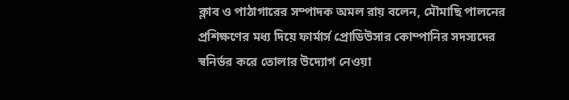ক্লাব ও পাঠাগারের সম্পাদক অমল রায় বলেন, মৌমাছি পালনের প্রশিক্ষণের মধ্য দিয়ে ফার্মার্স প্রোডিউসার কোম্পানির সদস্যদের স্বনির্ভর করে তোলার উদ্যোগ নেওয়া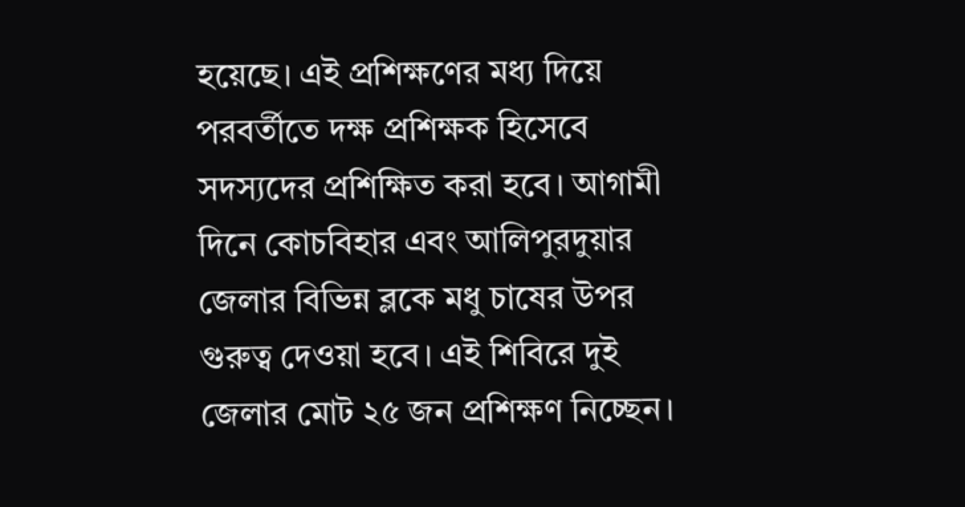হয়েছে। এই প্রশিক্ষণের মধ্য দিয়ে পরবর্তীতে দক্ষ প্রশিক্ষক হিসেবে সদস্যদের প্রশিক্ষিত করা হবে। আগামী দিনে কোচবিহার এবং আলিপুরদুয়ার জেলার বিভিন্ন ব্লকে মধু চাষের উপর গুরুত্ব দেওয়া হবে। এই শিবিরে দুই জেলার মোট ২৫ জন প্রশিক্ষণ নিচ্ছেন।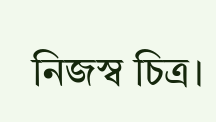নিজস্ব চিত্র।